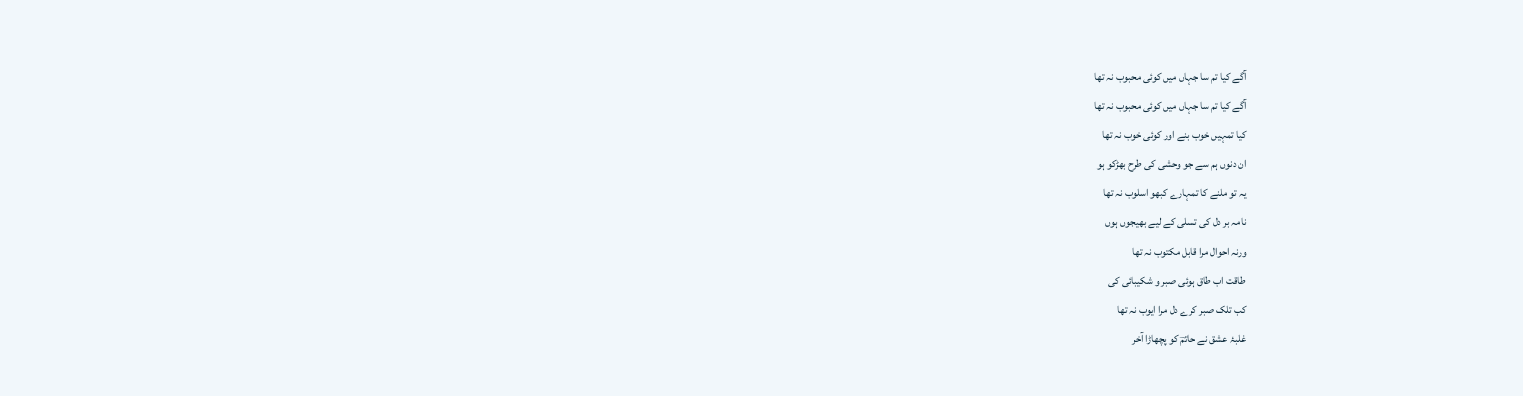آگے کیا تم سا جہاں میں کوئی محبوب نہ تھا
آگے کیا تم سا جہاں میں کوئی محبوب نہ تھا
کیا تمہیں خوب بنے اور کوئی خوب نہ تھا
ان دنوں ہم سے جو وحشی کی طرح بھڑکو ہو
یہ تو ملنے کا تمہارے کبھو اسلوب نہ تھا
نامہ بر دل کی تسلی کے لیے بھیجوں ہوں
ورنہ احوال مرا قابل مکتوب نہ تھا
طاقت اب طاق ہوئی صبر و شکیبائی کی
کب تلک صبر کرے دل مرا ایوب نہ تھا
غلبۂ عشق نے حاتمؔ کو پچھاڑا آخر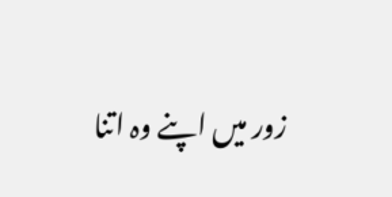زور میں اپنے وہ اتنا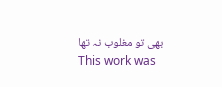بھی تو مغلوب نہ تھا
This work was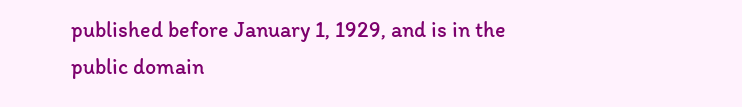published before January 1, 1929, and is in the public domain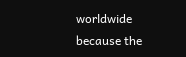worldwide because the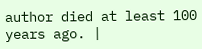author died at least 100 years ago. |